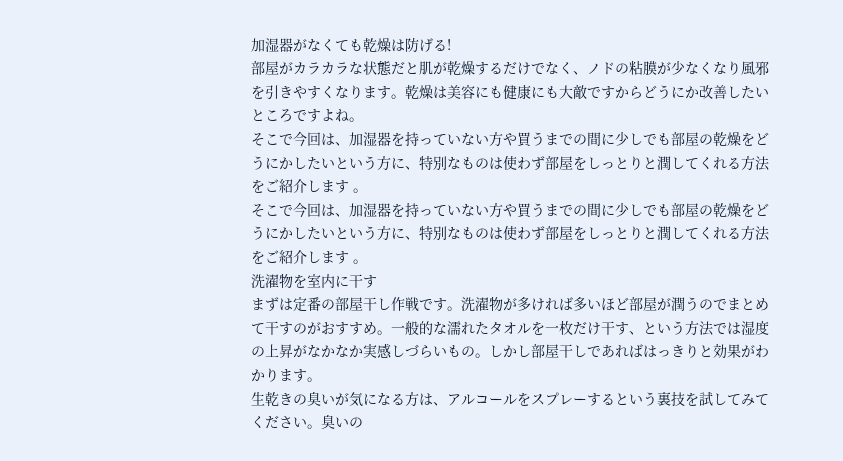加湿器がなくても乾燥は防げる!
部屋がカラカラな状態だと肌が乾燥するだけでなく、ノドの粘膜が少なくなり風邪を引きやすくなります。乾燥は美容にも健康にも大敵ですからどうにか改善したいところですよね。
そこで今回は、加湿器を持っていない方や買うまでの間に少しでも部屋の乾燥をどうにかしたいという方に、特別なものは使わず部屋をしっとりと潤してくれる方法をご紹介します 。
そこで今回は、加湿器を持っていない方や買うまでの間に少しでも部屋の乾燥をどうにかしたいという方に、特別なものは使わず部屋をしっとりと潤してくれる方法をご紹介します 。
洗濯物を室内に干す
まずは定番の部屋干し作戦です。洗濯物が多ければ多いほど部屋が潤うのでまとめて干すのがおすすめ。一般的な濡れたタオルを一枚だけ干す、という方法では湿度の上昇がなかなか実感しづらいもの。しかし部屋干しであればはっきりと効果がわかります。
生乾きの臭いが気になる方は、アルコールをスプレーするという裏技を試してみてください。臭いの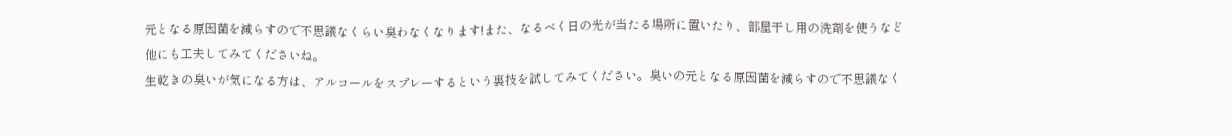元となる原因菌を減らすので不思議なくらい臭わなくなります!また、なるべく日の光が当たる場所に置いたり、部屋干し用の洗剤を使うなど他にも工夫してみてくださいね。
生乾きの臭いが気になる方は、アルコールをスプレーするという裏技を試してみてください。臭いの元となる原因菌を減らすので不思議なく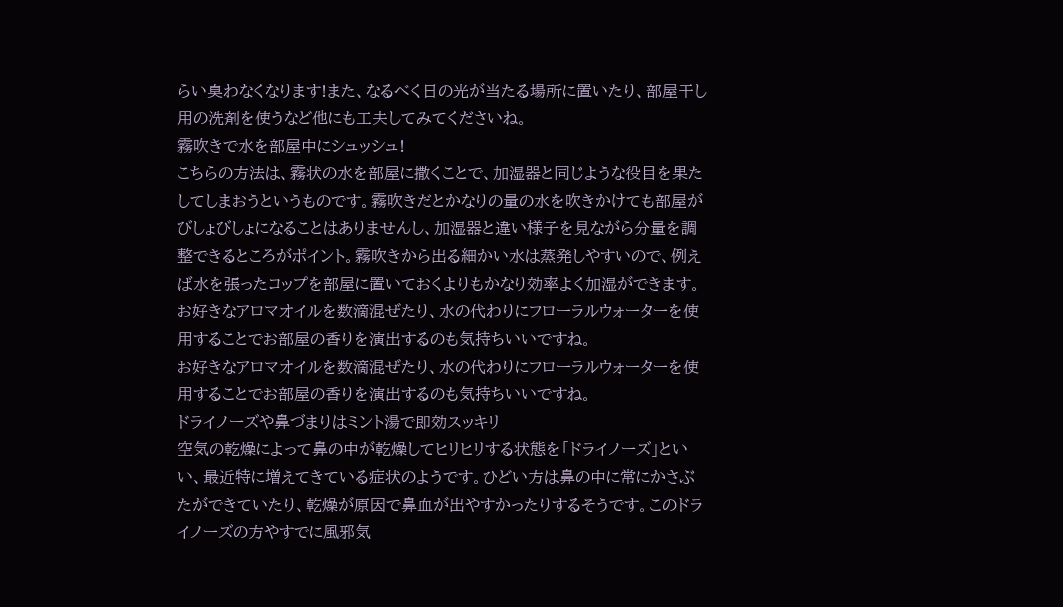らい臭わなくなります!また、なるべく日の光が当たる場所に置いたり、部屋干し用の洗剤を使うなど他にも工夫してみてくださいね。
霧吹きで水を部屋中にシュッシュ!
こちらの方法は、霧状の水を部屋に撒くことで、加湿器と同じような役目を果たしてしまおうというものです。霧吹きだとかなりの量の水を吹きかけても部屋がびしょびしょになることはありませんし、加湿器と違い様子を見ながら分量を調整できるところがポイント。霧吹きから出る細かい水は蒸発しやすいので、例えば水を張ったコップを部屋に置いておくよりもかなり効率よく加湿ができます。
お好きなアロマオイルを数滴混ぜたり、水の代わりにフローラルウォーターを使用することでお部屋の香りを演出するのも気持ちいいですね。
お好きなアロマオイルを数滴混ぜたり、水の代わりにフローラルウォーターを使用することでお部屋の香りを演出するのも気持ちいいですね。
ドライノーズや鼻づまりはミント湯で即効スッキリ
空気の乾燥によって鼻の中が乾燥してヒリヒリする状態を「ドライノーズ」といい、最近特に増えてきている症状のようです。ひどい方は鼻の中に常にかさぶたができていたり、乾燥が原因で鼻血が出やすかったりするそうです。このドライノーズの方やすでに風邪気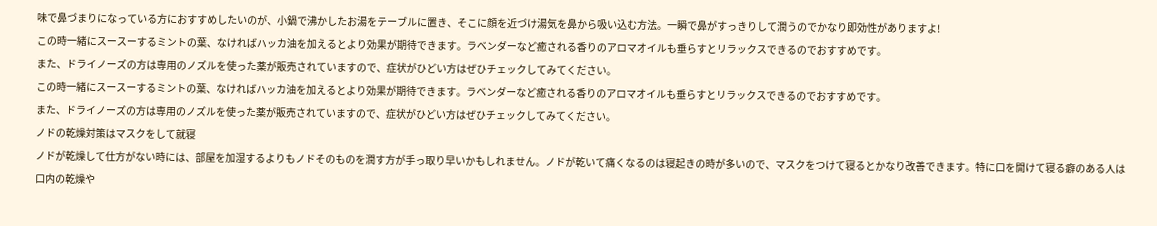味で鼻づまりになっている方におすすめしたいのが、小鍋で沸かしたお湯をテーブルに置き、そこに顔を近づけ湯気を鼻から吸い込む方法。一瞬で鼻がすっきりして潤うのでかなり即効性がありますよ!
この時一緒にスースーするミントの葉、なければハッカ油を加えるとより効果が期待できます。ラベンダーなど癒される香りのアロマオイルも垂らすとリラックスできるのでおすすめです。
また、ドライノーズの方は専用のノズルを使った薬が販売されていますので、症状がひどい方はぜひチェックしてみてください。
この時一緒にスースーするミントの葉、なければハッカ油を加えるとより効果が期待できます。ラベンダーなど癒される香りのアロマオイルも垂らすとリラックスできるのでおすすめです。
また、ドライノーズの方は専用のノズルを使った薬が販売されていますので、症状がひどい方はぜひチェックしてみてください。
ノドの乾燥対策はマスクをして就寝
ノドが乾燥して仕方がない時には、部屋を加湿するよりもノドそのものを潤す方が手っ取り早いかもしれません。ノドが乾いて痛くなるのは寝起きの時が多いので、マスクをつけて寝るとかなり改善できます。特に口を開けて寝る癖のある人は口内の乾燥や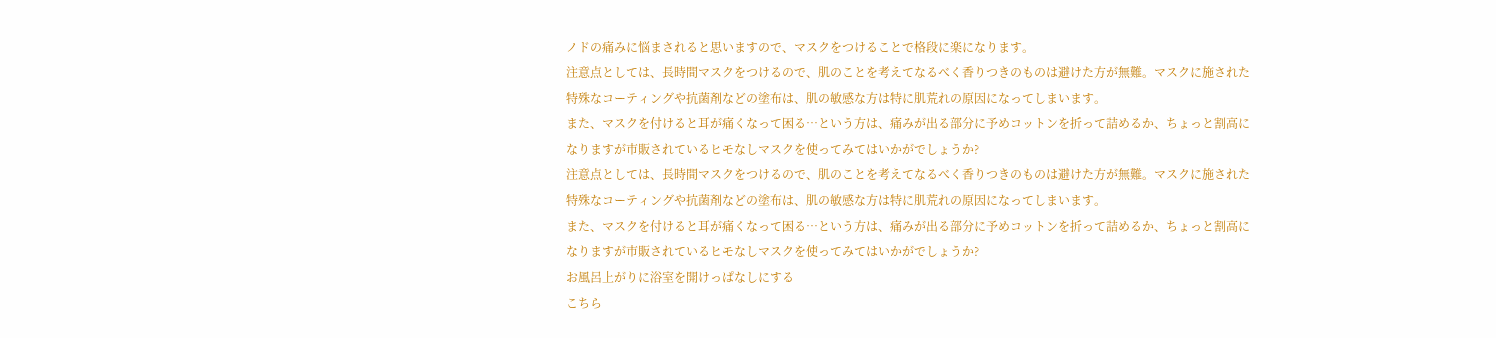ノドの痛みに悩まされると思いますので、マスクをつけることで格段に楽になります。
注意点としては、長時間マスクをつけるので、肌のことを考えてなるべく香りつきのものは避けた方が無難。マスクに施された特殊なコーティングや抗菌剤などの塗布は、肌の敏感な方は特に肌荒れの原因になってしまいます。
また、マスクを付けると耳が痛くなって困る…という方は、痛みが出る部分に予めコットンを折って詰めるか、ちょっと割高になりますが市販されているヒモなしマスクを使ってみてはいかがでしょうか?
注意点としては、長時間マスクをつけるので、肌のことを考えてなるべく香りつきのものは避けた方が無難。マスクに施された特殊なコーティングや抗菌剤などの塗布は、肌の敏感な方は特に肌荒れの原因になってしまいます。
また、マスクを付けると耳が痛くなって困る…という方は、痛みが出る部分に予めコットンを折って詰めるか、ちょっと割高になりますが市販されているヒモなしマスクを使ってみてはいかがでしょうか?
お風呂上がりに浴室を開けっぱなしにする
こちら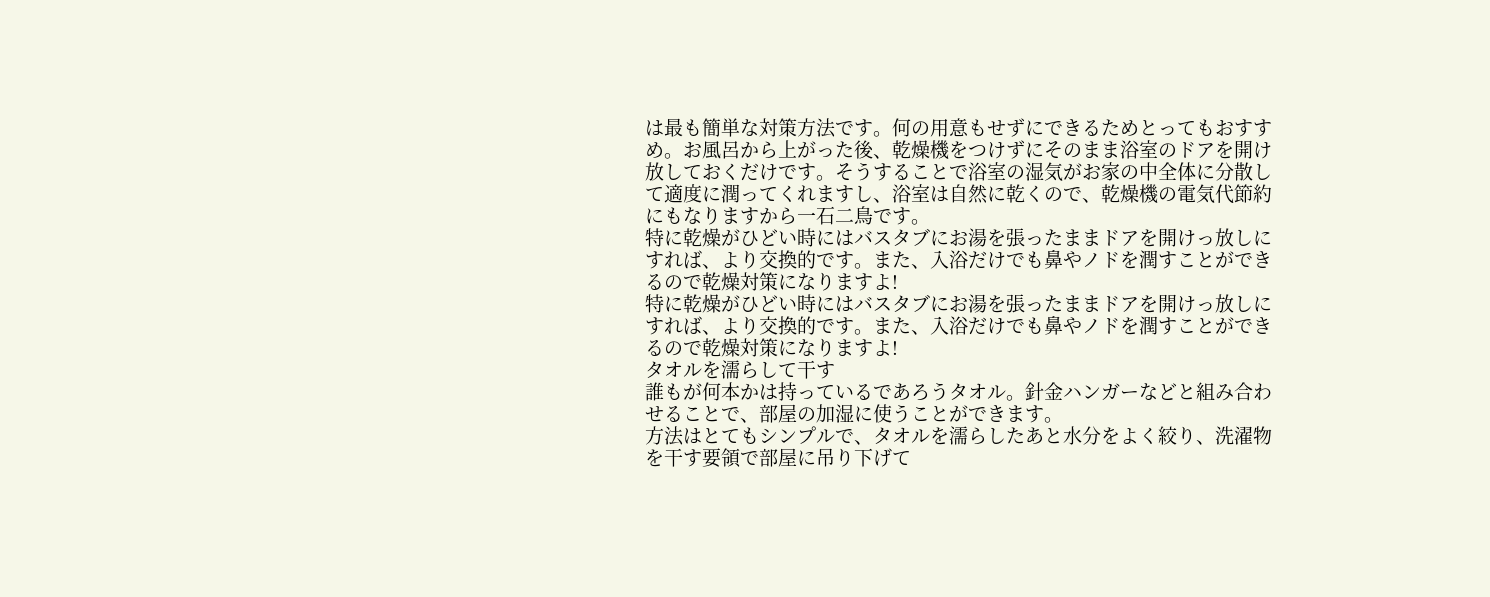は最も簡単な対策方法です。何の用意もせずにできるためとってもおすすめ。お風呂から上がった後、乾燥機をつけずにそのまま浴室のドアを開け放しておくだけです。そうすることで浴室の湿気がお家の中全体に分散して適度に潤ってくれますし、浴室は自然に乾くので、乾燥機の電気代節約にもなりますから一石二鳥です。
特に乾燥がひどい時にはバスタブにお湯を張ったままドアを開けっ放しにすれば、より交換的です。また、入浴だけでも鼻やノドを潤すことができるので乾燥対策になりますよ!
特に乾燥がひどい時にはバスタブにお湯を張ったままドアを開けっ放しにすれば、より交換的です。また、入浴だけでも鼻やノドを潤すことができるので乾燥対策になりますよ!
タオルを濡らして干す
誰もが何本かは持っているであろうタオル。針金ハンガーなどと組み合わせることで、部屋の加湿に使うことができます。
方法はとてもシンプルで、タオルを濡らしたあと水分をよく絞り、洗濯物を干す要領で部屋に吊り下げて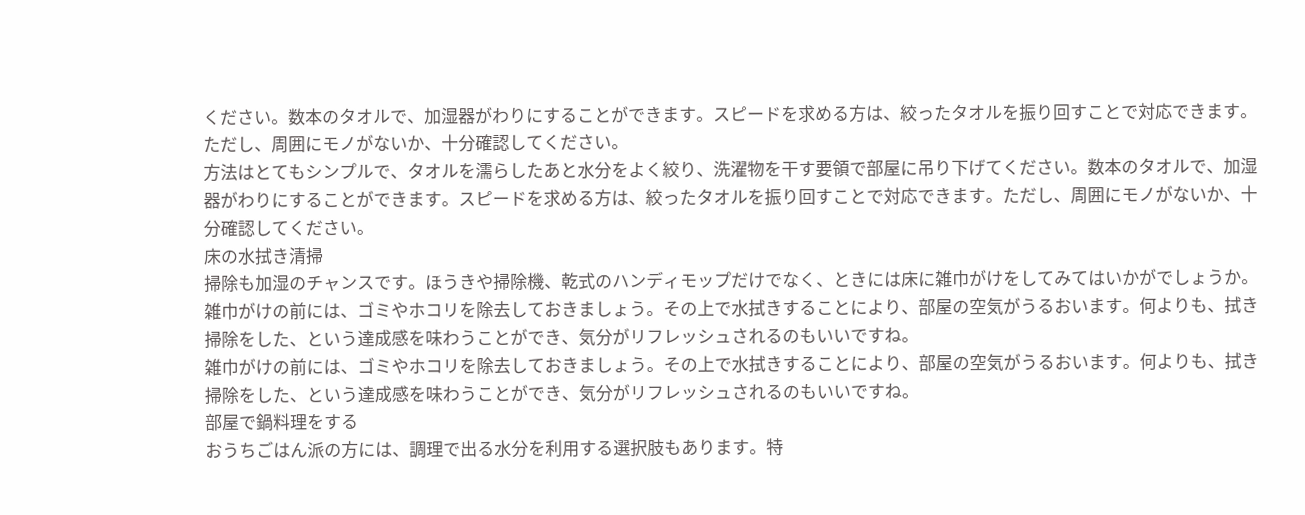ください。数本のタオルで、加湿器がわりにすることができます。スピードを求める方は、絞ったタオルを振り回すことで対応できます。ただし、周囲にモノがないか、十分確認してください。
方法はとてもシンプルで、タオルを濡らしたあと水分をよく絞り、洗濯物を干す要領で部屋に吊り下げてください。数本のタオルで、加湿器がわりにすることができます。スピードを求める方は、絞ったタオルを振り回すことで対応できます。ただし、周囲にモノがないか、十分確認してください。
床の水拭き清掃
掃除も加湿のチャンスです。ほうきや掃除機、乾式のハンディモップだけでなく、ときには床に雑巾がけをしてみてはいかがでしょうか。
雑巾がけの前には、ゴミやホコリを除去しておきましょう。その上で水拭きすることにより、部屋の空気がうるおいます。何よりも、拭き掃除をした、という達成感を味わうことができ、気分がリフレッシュされるのもいいですね。
雑巾がけの前には、ゴミやホコリを除去しておきましょう。その上で水拭きすることにより、部屋の空気がうるおいます。何よりも、拭き掃除をした、という達成感を味わうことができ、気分がリフレッシュされるのもいいですね。
部屋で鍋料理をする
おうちごはん派の方には、調理で出る水分を利用する選択肢もあります。特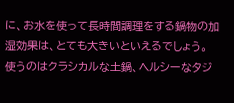に、お水を使って長時間調理をする鍋物の加湿効果は、とても大きいといえるでしょう。
使うのはクラシカルな土鍋、ヘルシーなタジ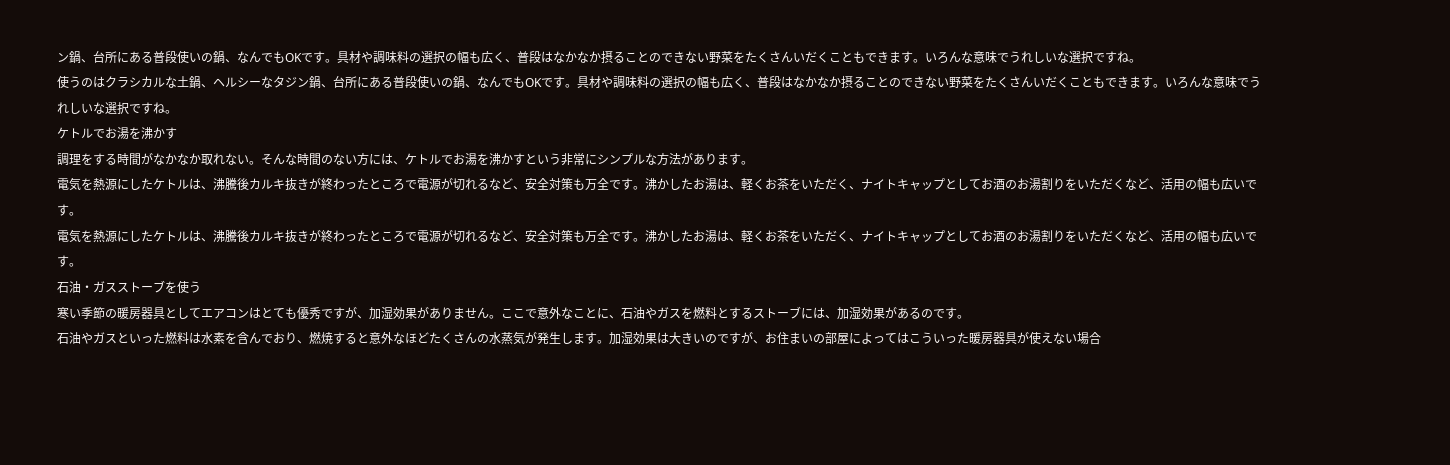ン鍋、台所にある普段使いの鍋、なんでもOKです。具材や調味料の選択の幅も広く、普段はなかなか摂ることのできない野菜をたくさんいだくこともできます。いろんな意味でうれしいな選択ですね。
使うのはクラシカルな土鍋、ヘルシーなタジン鍋、台所にある普段使いの鍋、なんでもOKです。具材や調味料の選択の幅も広く、普段はなかなか摂ることのできない野菜をたくさんいだくこともできます。いろんな意味でうれしいな選択ですね。
ケトルでお湯を沸かす
調理をする時間がなかなか取れない。そんな時間のない方には、ケトルでお湯を沸かすという非常にシンプルな方法があります。
電気を熱源にしたケトルは、沸騰後カルキ抜きが終わったところで電源が切れるなど、安全対策も万全です。沸かしたお湯は、軽くお茶をいただく、ナイトキャップとしてお酒のお湯割りをいただくなど、活用の幅も広いです。
電気を熱源にしたケトルは、沸騰後カルキ抜きが終わったところで電源が切れるなど、安全対策も万全です。沸かしたお湯は、軽くお茶をいただく、ナイトキャップとしてお酒のお湯割りをいただくなど、活用の幅も広いです。
石油・ガスストーブを使う
寒い季節の暖房器具としてエアコンはとても優秀ですが、加湿効果がありません。ここで意外なことに、石油やガスを燃料とするストーブには、加湿効果があるのです。
石油やガスといった燃料は水素を含んでおり、燃焼すると意外なほどたくさんの水蒸気が発生します。加湿効果は大きいのですが、お住まいの部屋によってはこういった暖房器具が使えない場合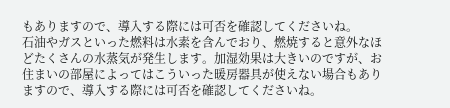もありますので、導入する際には可否を確認してくださいね。
石油やガスといった燃料は水素を含んでおり、燃焼すると意外なほどたくさんの水蒸気が発生します。加湿効果は大きいのですが、お住まいの部屋によってはこういった暖房器具が使えない場合もありますので、導入する際には可否を確認してくださいね。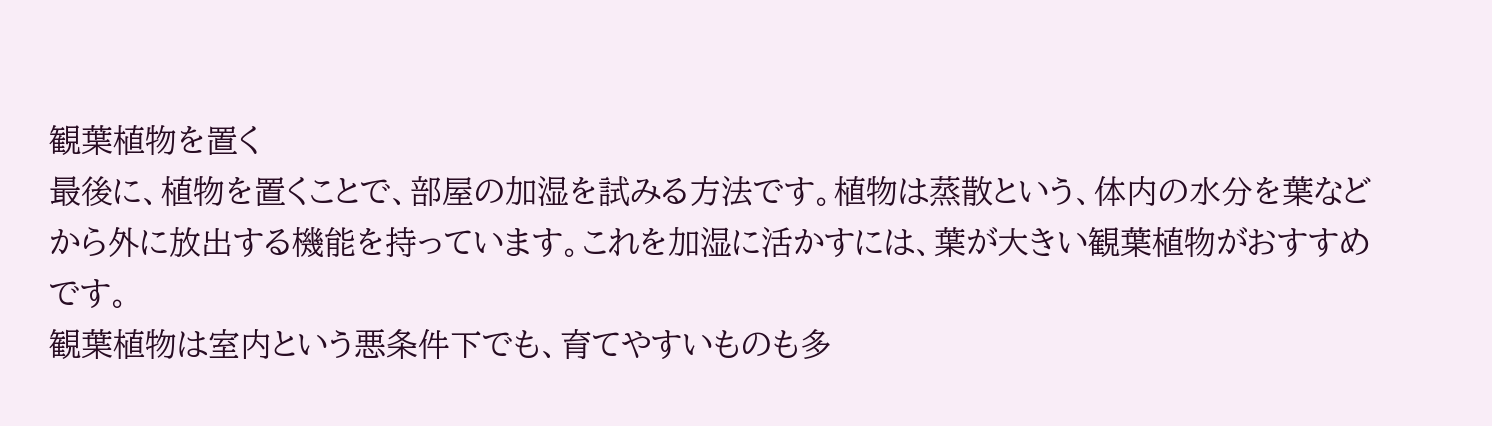観葉植物を置く
最後に、植物を置くことで、部屋の加湿を試みる方法です。植物は蒸散という、体内の水分を葉などから外に放出する機能を持っています。これを加湿に活かすには、葉が大きい観葉植物がおすすめです。
観葉植物は室内という悪条件下でも、育てやすいものも多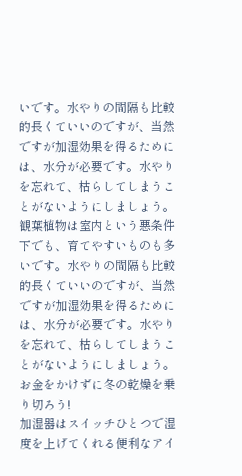いです。水やりの間隔も比較的長くていいのですが、当然ですが加湿効果を得るためには、水分が必要です。水やりを忘れて、枯らしてしまうことがないようにしましょう。
観葉植物は室内という悪条件下でも、育てやすいものも多いです。水やりの間隔も比較的長くていいのですが、当然ですが加湿効果を得るためには、水分が必要です。水やりを忘れて、枯らしてしまうことがないようにしましょう。
お金をかけずに冬の乾燥を乗り切ろう!
加湿器はスイッチひとつで湿度を上げてくれる便利なアイ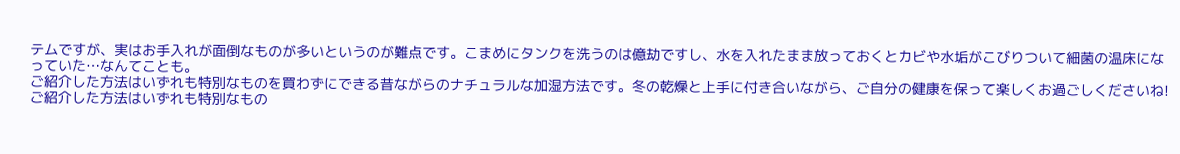テムですが、実はお手入れが面倒なものが多いというのが難点です。こまめにタンクを洗うのは億劫ですし、水を入れたまま放っておくとカビや水垢がこびりついて細菌の温床になっていた…なんてことも。
ご紹介した方法はいずれも特別なものを買わずにできる昔ながらのナチュラルな加湿方法です。冬の乾燥と上手に付き合いながら、ご自分の健康を保って楽しくお過ごしくださいね!
ご紹介した方法はいずれも特別なもの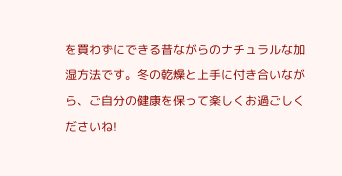を買わずにできる昔ながらのナチュラルな加湿方法です。冬の乾燥と上手に付き合いながら、ご自分の健康を保って楽しくお過ごしくださいね!